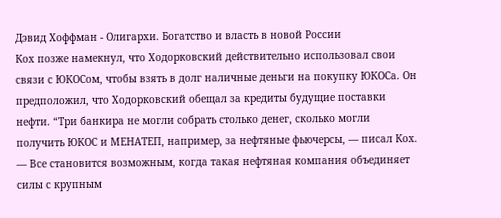Дэвид Хоффман - Олигархи. Богатство и власть в новой России
Кох позже намекнул, что Ходорковский действительно использовал свои связи с ЮКОСом, чтобы взять в долг наличные деньги на покупку ЮКОСа. Он предположил, что Ходорковский обещал за кредиты будущие поставки нефти. “Три банкира не могли собрать столько денег, сколько могли получить ЮКОС и МЕНАТЕП, например, за нефтяные фьючерсы, — писал Кох. — Все становится возможным, когда такая нефтяная компания объединяет силы с крупным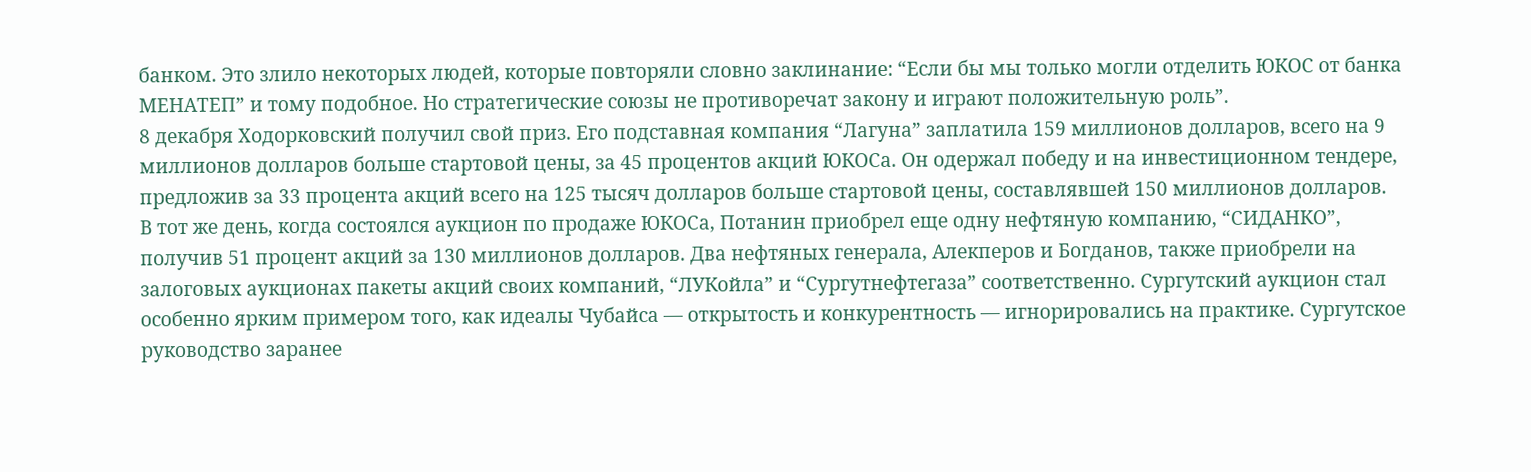банком. Это злило некоторых людей, которые повторяли словно заклинание: “Если бы мы только могли отделить ЮКОС от банка МЕНАТЕП” и тому подобное. Но стратегические союзы не противоречат закону и играют положительную роль”.
8 декабря Ходорковский получил свой приз. Его подставная компания “Лагуна” заплатила 159 миллионов долларов, всего на 9 миллионов долларов больше стартовой цены, за 45 процентов акций ЮКОСа. Он одержал победу и на инвестиционном тендере, предложив за 33 процента акций всего на 125 тысяч долларов больше стартовой цены, составлявшей 150 миллионов долларов.
В тот же день, когда состоялся аукцион по продаже ЮКОСа, Потанин приобрел еще одну нефтяную компанию, “СИДАНКО”, получив 51 процент акций за 130 миллионов долларов. Два нефтяных генерала, Алекперов и Богданов, также приобрели на залоговых аукционах пакеты акций своих компаний, “ЛУКойла” и “Сургутнефтегаза” соответственно. Сургутский аукцион стал особенно ярким примером того, как идеалы Чубайса — открытость и конкурентность — игнорировались на практике. Сургутское руководство заранее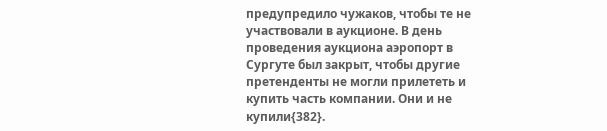предупредило чужаков, чтобы те не участвовали в аукционе. В день проведения аукциона аэропорт в Сургуте был закрыт, чтобы другие претенденты не могли прилететь и купить часть компании. Они и не купили{382}.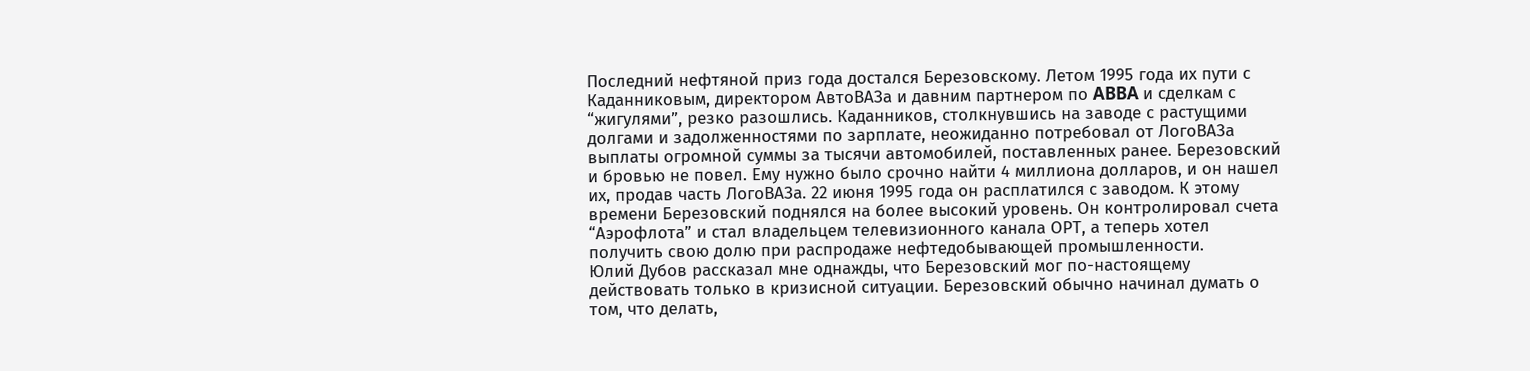Последний нефтяной приз года достался Березовскому. Летом 1995 года их пути с Каданниковым, директором АвтоВАЗа и давним партнером по ABBA и сделкам с “жигулями”, резко разошлись. Каданников, столкнувшись на заводе с растущими долгами и задолженностями по зарплате, неожиданно потребовал от ЛогоВАЗа выплаты огромной суммы за тысячи автомобилей, поставленных ранее. Березовский и бровью не повел. Ему нужно было срочно найти 4 миллиона долларов, и он нашел их, продав часть ЛогоВАЗа. 22 июня 1995 года он расплатился с заводом. К этому времени Березовский поднялся на более высокий уровень. Он контролировал счета “Аэрофлота” и стал владельцем телевизионного канала ОРТ, а теперь хотел получить свою долю при распродаже нефтедобывающей промышленности.
Юлий Дубов рассказал мне однажды, что Березовский мог по-настоящему действовать только в кризисной ситуации. Березовский обычно начинал думать о том, что делать,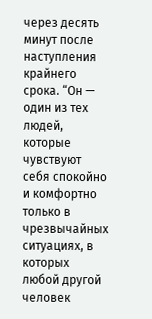через десять минут после наступления крайнего срока. “Он — один из тех людей, которые чувствуют себя спокойно и комфортно только в чрезвычайных ситуациях, в которых любой другой человек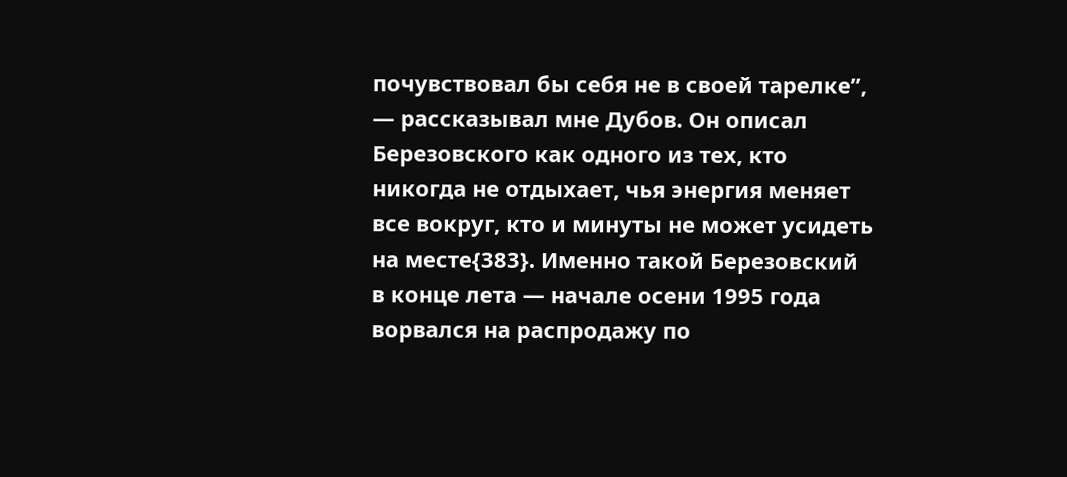почувствовал бы себя не в своей тарелке”, — рассказывал мне Дубов. Он описал Березовского как одного из тех, кто никогда не отдыхает, чья энергия меняет все вокруг, кто и минуты не может усидеть на месте{383}. Именно такой Березовский в конце лета — начале осени 1995 года ворвался на распродажу по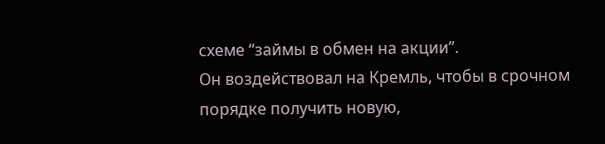схеме “займы в обмен на акции”.
Он воздействовал на Кремль, чтобы в срочном порядке получить новую,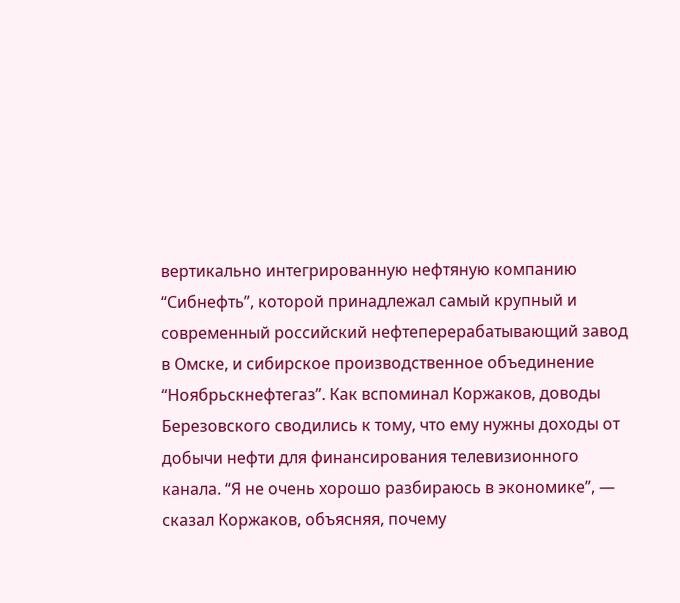вертикально интегрированную нефтяную компанию “Сибнефть”, которой принадлежал самый крупный и современный российский нефтеперерабатывающий завод в Омске, и сибирское производственное объединение “Ноябрьскнефтегаз”. Как вспоминал Коржаков, доводы Березовского сводились к тому, что ему нужны доходы от добычи нефти для финансирования телевизионного канала. “Я не очень хорошо разбираюсь в экономике”, — сказал Коржаков, объясняя, почему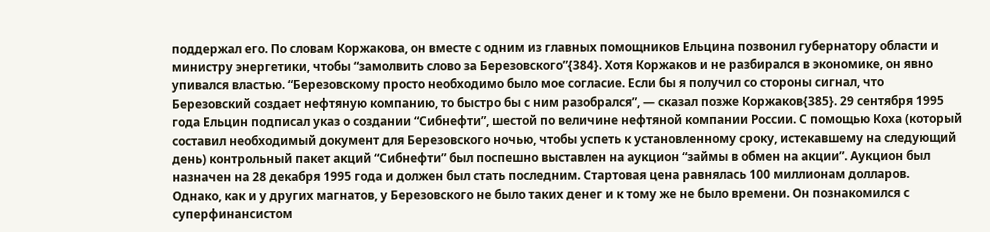поддержал его. По словам Коржакова, он вместе с одним из главных помощников Ельцина позвонил губернатору области и министру энергетики, чтобы “замолвить слово за Березовского”{384}. Хотя Коржаков и не разбирался в экономике, он явно упивался властью. “Березовскому просто необходимо было мое согласие. Если бы я получил со стороны сигнал, что Березовский создает нефтяную компанию, то быстро бы с ним разобрался”, — сказал позже Коржаков{385}. 29 сентября 1995 года Ельцин подписал указ о создании “Сибнефти”, шестой по величине нефтяной компании России. С помощью Коха (который составил необходимый документ для Березовского ночью, чтобы успеть к установленному сроку, истекавшему на следующий день) контрольный пакет акций “Сибнефти” был поспешно выставлен на аукцион “займы в обмен на акции”. Аукцион был назначен на 28 декабря 1995 года и должен был стать последним. Стартовая цена равнялась 100 миллионам долларов.
Однако, как и у других магнатов, у Березовского не было таких денег и к тому же не было времени. Он познакомился с суперфинансистом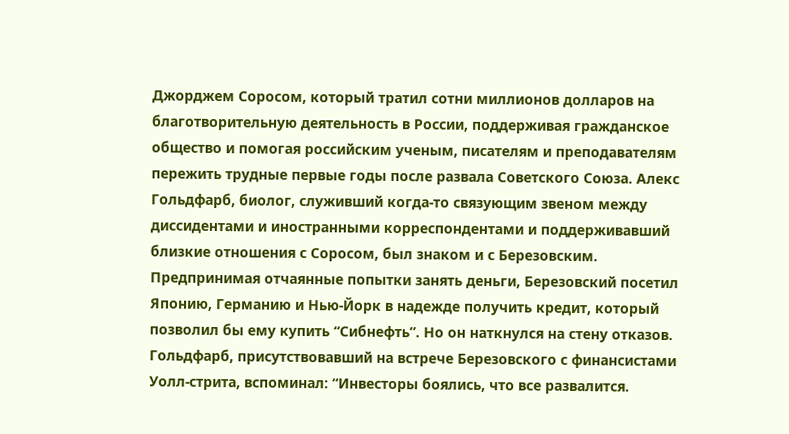Джорджем Соросом, который тратил сотни миллионов долларов на благотворительную деятельность в России, поддерживая гражданское общество и помогая российским ученым, писателям и преподавателям пережить трудные первые годы после развала Советского Союза. Алекс Гольдфарб, биолог, служивший когда-то связующим звеном между диссидентами и иностранными корреспондентами и поддерживавший близкие отношения с Соросом, был знаком и с Березовским. Предпринимая отчаянные попытки занять деньги, Березовский посетил Японию, Германию и Нью-Йорк в надежде получить кредит, который позволил бы ему купить “Сибнефть”. Но он наткнулся на стену отказов. Гольдфарб, присутствовавший на встрече Березовского с финансистами Уолл-стрита, вспоминал: “Инвесторы боялись, что все развалится.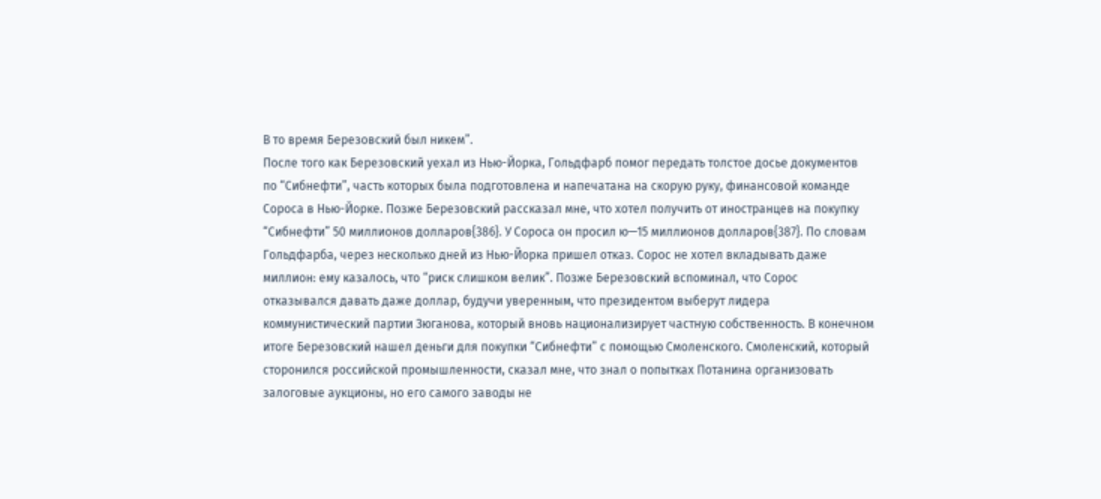В то время Березовский был никем”.
После того как Березовский уехал из Нью-Йорка, Гольдфарб помог передать толстое досье документов по “Сибнефти”, часть которых была подготовлена и напечатана на скорую руку, финансовой команде Сороса в Нью-Йорке. Позже Березовский рассказал мне, что хотел получить от иностранцев на покупку “Сибнефти” 50 миллионов долларов{386}. У Сороса он просил ю—15 миллионов долларов{387}. По словам Гольдфарба, через несколько дней из Нью-Йорка пришел отказ. Сорос не хотел вкладывать даже миллион: ему казалось, что “риск слишком велик”. Позже Березовский вспоминал, что Сорос отказывался давать даже доллар, будучи уверенным, что президентом выберут лидера коммунистический партии Зюганова, который вновь национализирует частную собственность. В конечном итоге Березовский нашел деньги для покупки “Сибнефти” с помощью Смоленского. Смоленский, который сторонился российской промышленности, сказал мне, что знал о попытках Потанина организовать залоговые аукционы, но его самого заводы не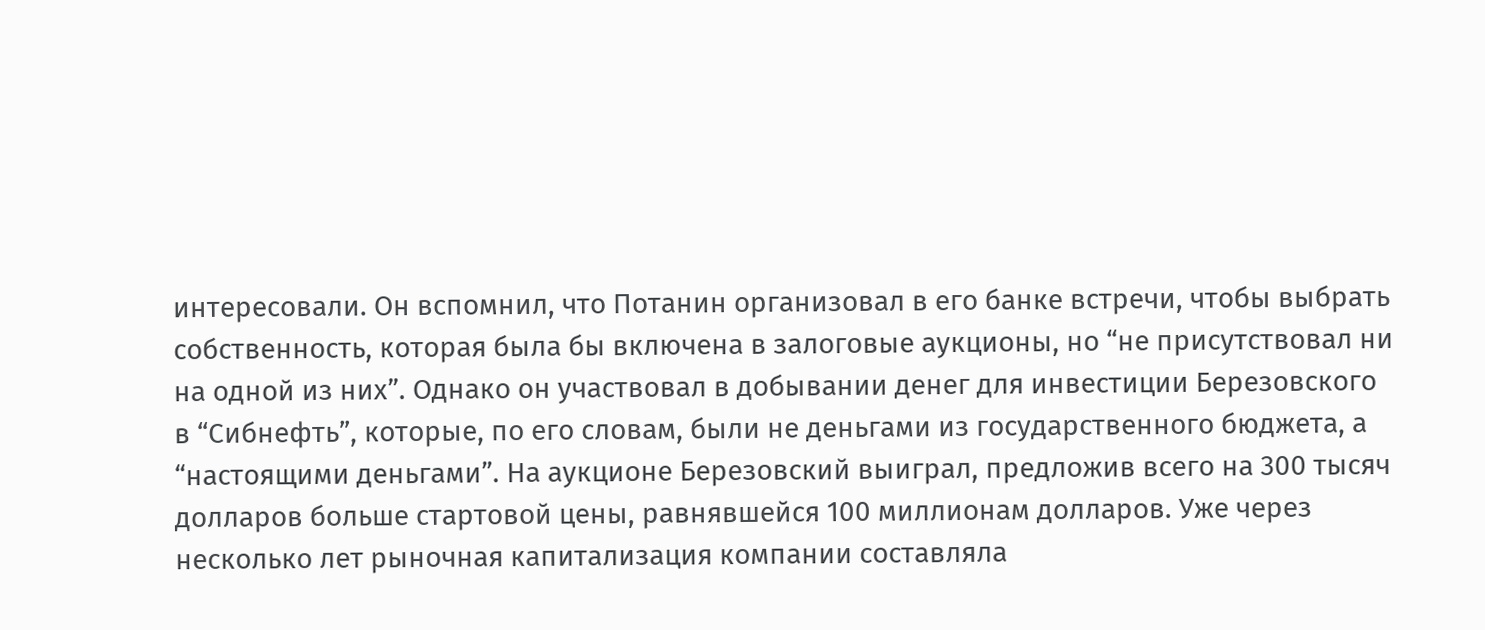интересовали. Он вспомнил, что Потанин организовал в его банке встречи, чтобы выбрать собственность, которая была бы включена в залоговые аукционы, но “не присутствовал ни на одной из них”. Однако он участвовал в добывании денег для инвестиции Березовского в “Сибнефть”, которые, по его словам, были не деньгами из государственного бюджета, а “настоящими деньгами”. На аукционе Березовский выиграл, предложив всего на 300 тысяч долларов больше стартовой цены, равнявшейся 100 миллионам долларов. Уже через несколько лет рыночная капитализация компании составляла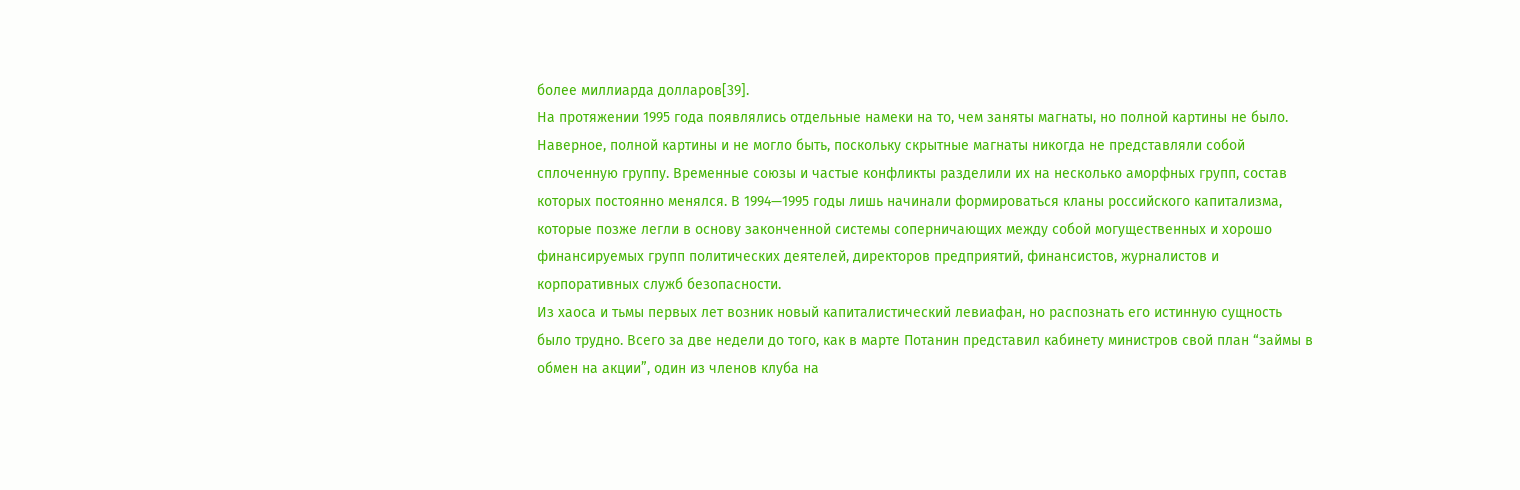более миллиарда долларов[39].
На протяжении 1995 года появлялись отдельные намеки на то, чем заняты магнаты, но полной картины не было. Наверное, полной картины и не могло быть, поскольку скрытные магнаты никогда не представляли собой сплоченную группу. Временные союзы и частые конфликты разделили их на несколько аморфных групп, состав которых постоянно менялся. В 1994—1995 годы лишь начинали формироваться кланы российского капитализма, которые позже легли в основу законченной системы соперничающих между собой могущественных и хорошо финансируемых групп политических деятелей, директоров предприятий, финансистов, журналистов и корпоративных служб безопасности.
Из хаоса и тьмы первых лет возник новый капиталистический левиафан, но распознать его истинную сущность было трудно. Всего за две недели до того, как в марте Потанин представил кабинету министров свой план “займы в обмен на акции”, один из членов клуба на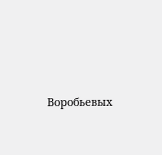Воробьевых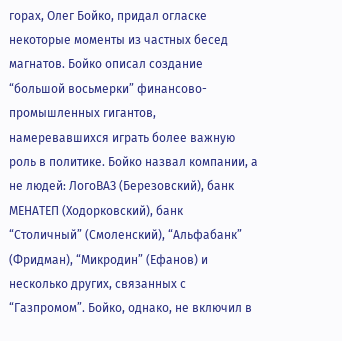горах, Олег Бойко, придал огласке некоторые моменты из частных бесед магнатов. Бойко описал создание “большой восьмерки” финансово-промышленных гигантов, намеревавшихся играть более важную роль в политике. Бойко назвал компании, а не людей: ЛогоВАЗ (Березовский), банк МЕНАТЕП (Ходорковский), банк “Столичный” (Смоленский), “Альфабанк” (Фридман), “Микродин” (Ефанов) и несколько других, связанных с “Газпромом”. Бойко, однако, не включил в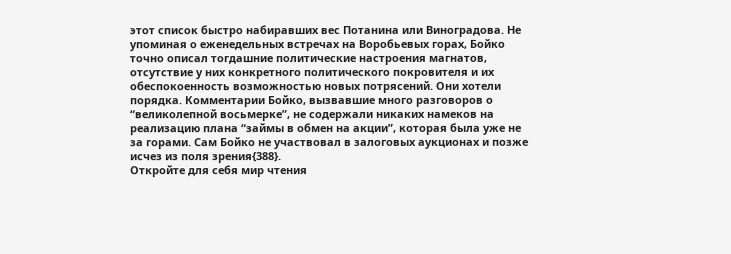этот список быстро набиравших вес Потанина или Виноградова. Не упоминая о еженедельных встречах на Воробьевых горах, Бойко точно описал тогдашние политические настроения магнатов, отсутствие у них конкретного политического покровителя и их обеспокоенность возможностью новых потрясений. Они хотели порядка. Комментарии Бойко, вызвавшие много разговоров о “великолепной восьмерке”, не содержали никаких намеков на реализацию плана “займы в обмен на акции”, которая была уже не за горами. Сам Бойко не участвовал в залоговых аукционах и позже исчез из поля зрения{388}.
Откройте для себя мир чтения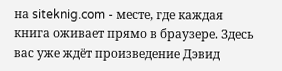на siteknig.com - месте, где каждая книга оживает прямо в браузере. Здесь вас уже ждёт произведение Дэвид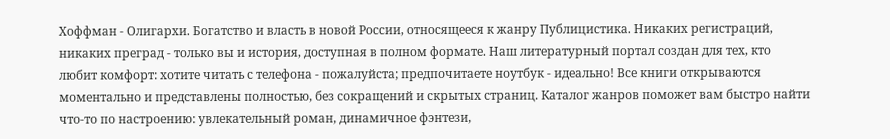Хоффман - Олигархи. Богатство и власть в новой России, относящееся к жанру Публицистика. Никаких регистраций, никаких преград - только вы и история, доступная в полном формате. Наш литературный портал создан для тех, кто любит комфорт: хотите читать с телефона - пожалуйста; предпочитаете ноутбук - идеально! Все книги открываются моментально и представлены полностью, без сокращений и скрытых страниц. Каталог жанров поможет вам быстро найти что-то по настроению: увлекательный роман, динамичное фэнтези,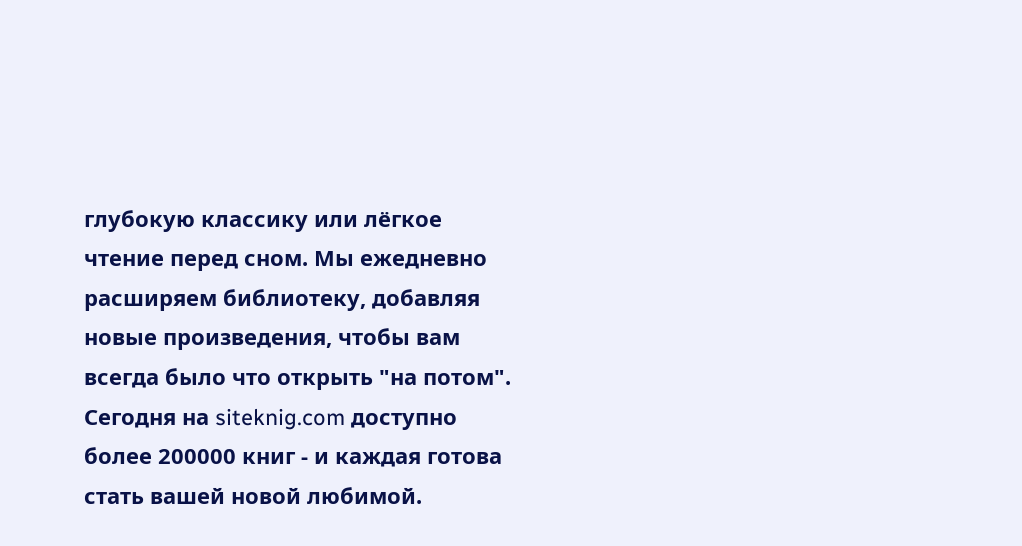глубокую классику или лёгкое чтение перед сном. Мы ежедневно расширяем библиотеку, добавляя новые произведения, чтобы вам всегда было что открыть "на потом". Сегодня на siteknig.com доступно более 200000 книг - и каждая готова стать вашей новой любимой.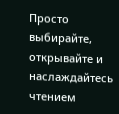Просто выбирайте, открывайте и наслаждайтесь чтением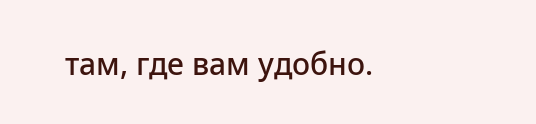там, где вам удобно.